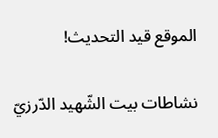الموقع قيد التحديث!

نشاطات بيت الشّهيد الدّرزيّ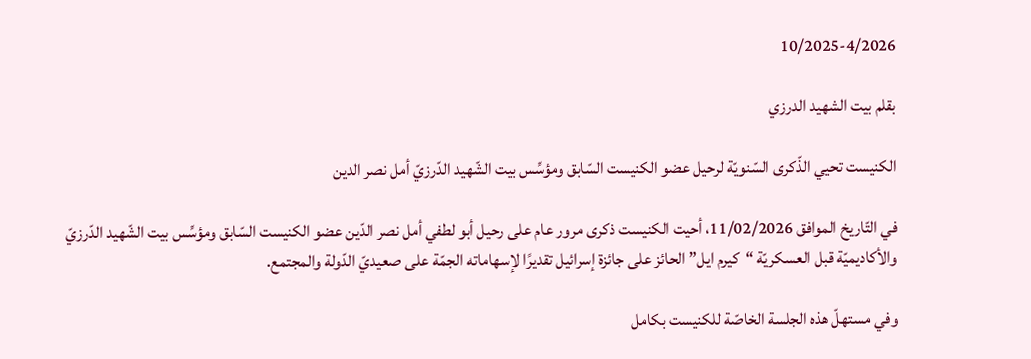10/2025-4/2026

بقلم بيت الشهيد الدرزي

الكنيست تحيي الذّكرى السّنويّة لرحيل عضو الكنيست السّابق ومؤسِّس بيت الشّهيد الدّرزيّ أمل نصر الدين

في التّاريخ الموافق 11/02/2026، أحيت الكنيست ذكرى مرور عام على رحيل أبو لطفي أمل نصر الدّين عضو الكنيست السّابق ومؤسِّس بيت الشّهيد الدّرزيّ والأكاديميّة قبل العسكريّة “كيرم ايل” الحائز على جائزة إسرائيل تقديرًا لإسهاماته الجمّة على صعيديّ الدّولة والمجتمع.

وفي مستهلّ هذه الجلسة الخاصّة للكنيست بكامل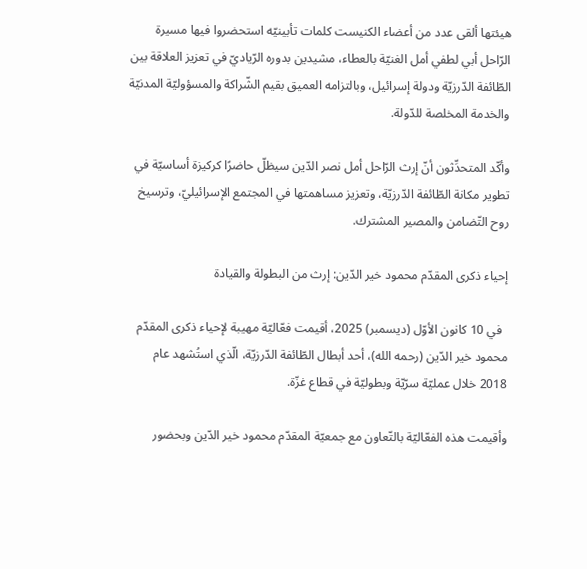هيئتها ألقى عدد من أعضاء الكنيست كلمات تأبينيّه استحضروا فيها مسيرة الرّاحل أبي لطفي أمل الغنيّة بالعطاء، مشيدين بدوره الرّياديّ في تعزيز العلاقة بين الطّائفة الدّرزيّة ودولة إسرائيل، وبالتزامه العميق بقيم الشّراكة والمسؤوليّة المدنيّة والخدمة المخلصة للدّولة.

وأكّد المتحدِّثون أنّ إرث الرّاحل أمل نصر الدّين سيظلّ حاضرًا كركيزة أساسيّة في تطوير مكانة الطّائفة الدّرزيّة، وتعزيز مساهمتها في المجتمع الإسرائيليّ، وترسيخ روح التّضامن والمصير المشترك.

إحياء ذكرى المقدّم محمود خير الدّين: إرث من البطولة والقيادة

  في 10 كانون الأوّل (ديسمبر) 2025، أقيمت فعّاليّة مهيبة لإحياء ذكرى المقدّم محمود خير الدّين (رحمه الله)، أحد أبطال الطّائفة الدّرزيّة، الّذي استُشهد عام 2018 خلال عمليّة سرّيّة وبطوليّة في قطاع غزّة.

وأقيمت هذه الفعّاليّة بالتّعاون مع جمعيّة المقدّم محمود خير الدّين وبحضور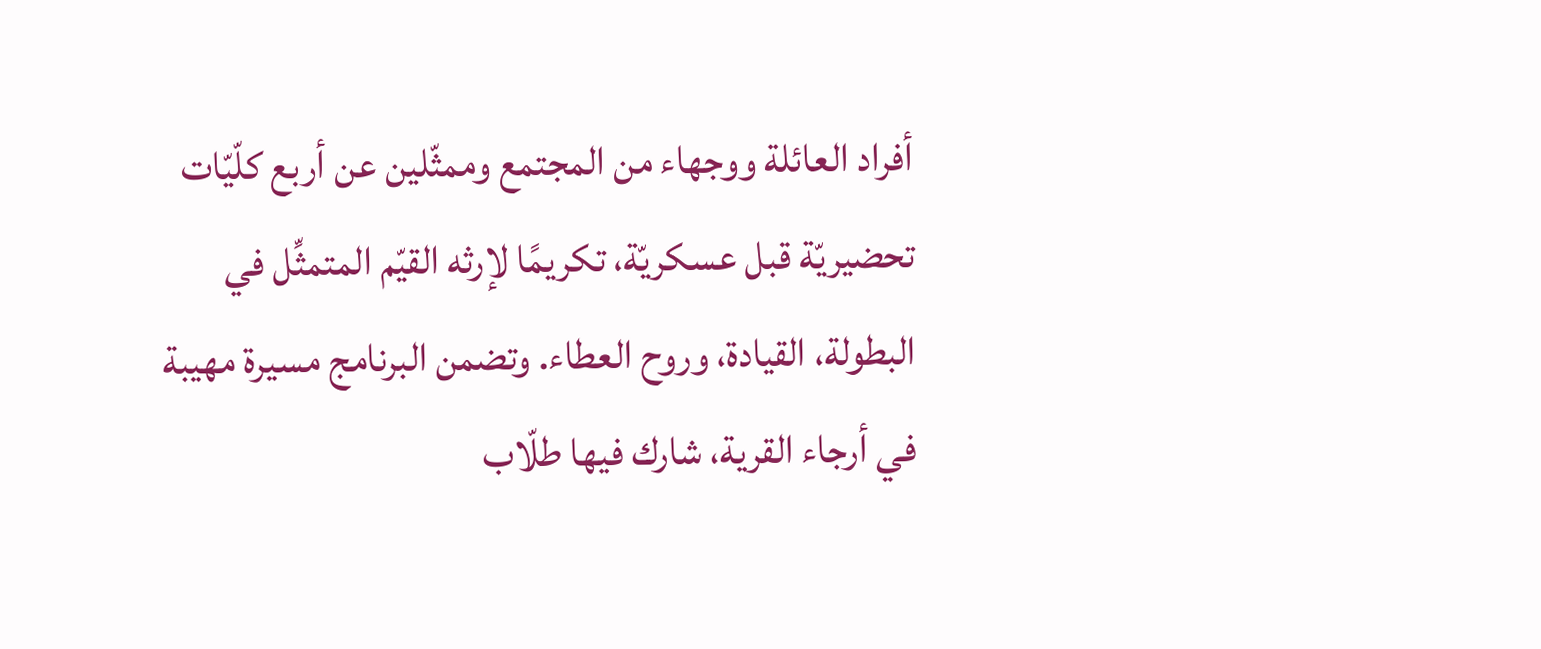أفراد العائلة ووجهاء من المجتمع وممثّلين عن أربع كلّيّات تحضيريّة قبل عسكريّة، تكريمًا لإرثه القيّم المتمثِّل في البطولة، القيادة، وروح العطاء. وتضمن البرنامج مسيرة مهيبة في أرجاء القرية، شارك فيها طلّاب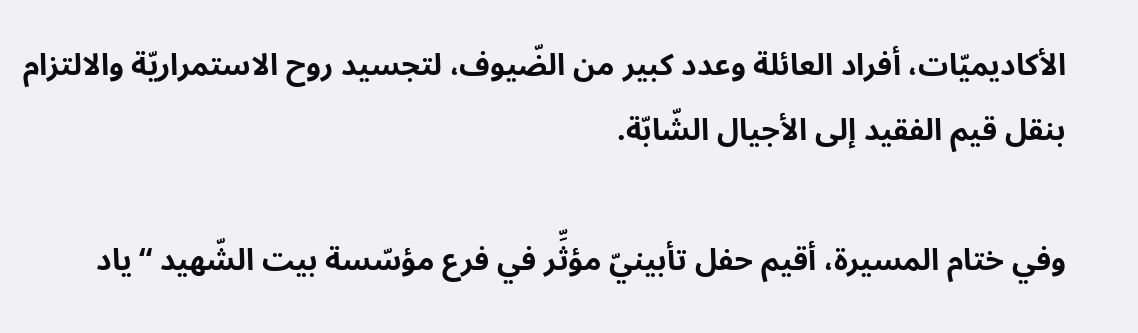الأكاديميّات، أفراد العائلة وعدد كبير من الضّيوف، لتجسيد روح الاستمراريّة والالتزام بنقل قيم الفقيد إلى الأجيال الشّابّة.

وفي ختام المسيرة، أقيم حفل تأبينيّ مؤثِّر في فرع مؤسّسة بيت الشّهيد “ياد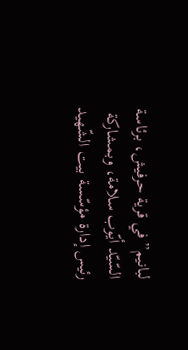لبانيم” في قرية حرفيش، برئاسة السّيّد أيّوب سلامة، وبمشاركة رئيس إدارة مؤسّسة بيت الشّهيد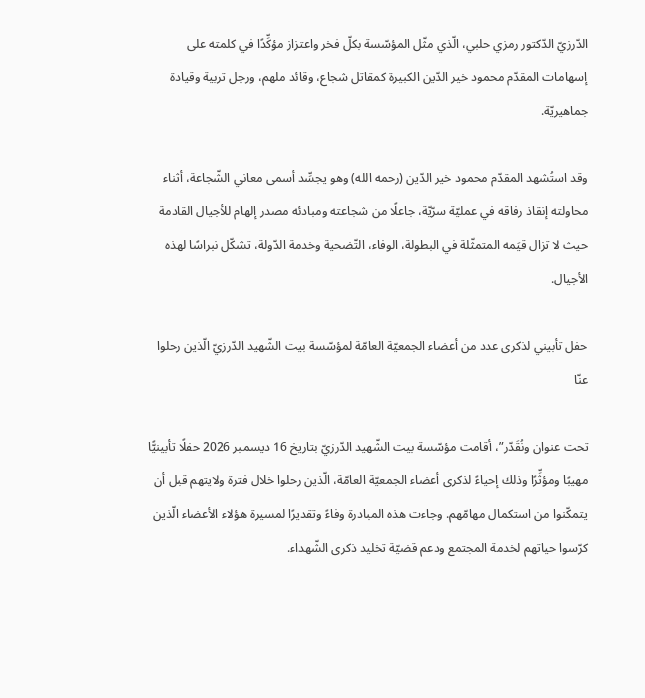الدّرزيّ الدّكتور رمزي حلبي، الّذي مثّل المؤسّسة بكلّ فخر واعتزاز مؤكِّدًا في كلمته على إسهامات المقدّم محمود خير الدّين الكبيرة كمقاتل شجاع، وقائد ملهم، ورجل تربية وقيادة جماهيريّة.

وقد استُشهد المقدّم محمود خير الدّين (رحمه الله) وهو يجسِّد أسمى معاني الشّجاعة، أثناء محاولته إنقاذ رفاقه في عمليّة سرّيّة، جاعلًا من شجاعته ومبادئه مصدر إلهام للأجيال القادمة حيث لا تزال قيَمه المتمثّلة في البطولة، الوفاء، التّضحية وخدمة الدّولة، تشكّل نبراسًا لهذه الأجيال.

حفل تأبيني لذكرى عدد من أعضاء الجمعيّة العامّة لمؤسّسة بيت الشّهيد الدّرزيّ الّذين رحلوا عنّا

تحت عنوان ونُقَدّر”، أقامت مؤسّسة بيت الشّهيد الدّرزيّ بتاريخ 16 ديسمبر 2026 حفلًا تأبينيًّا مهيبًا ومؤثِّرًا وذلك إحياءً لذكرى أعضاء الجمعيّة العامّة، الّذين رحلوا خلال فترة ولايتهم قبل أن يتمكّنوا من استكمال مهامّهم. وجاءت هذه المبادرة وفاءً وتقديرًا لمسيرة هؤلاء الأعضاء الّذين كرّسوا حياتهم لخدمة المجتمع ودعم قضيّة تخليد ذكرى الشّهداء.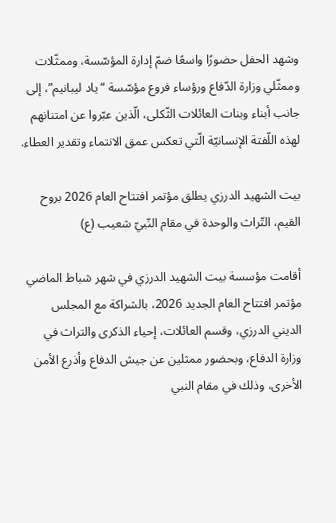وشهد الحفل حضورًا واسعًا ضمّ إدارة المؤسّسة، وممثّلات وممثّلي وزارة الدّفاع ورؤساء فروع مؤسّسة “ياد ليبانيم”، إلى جانب أبناء وبنات العائلات الثّكلى، الّذين عبّروا عن امتنانهم لهذه اللّفتة الإنسانيّة الّتي تعكس عمق الانتماء وتقدير العطاء.

بيت الشهيد الدرزي يطلق مؤتمر افتتاح العام 2026 بروح القيم، التّراث والوحدة في مقام النّبيّ شعيب (ع)

أقامت مؤسسة بيت الشهيد الدرزي في شهر شباط الماضي مؤتمر افتتاح العام الجديد 2026، بالشراكة مع المجلس الديني الدرزي، وقسم العائلات، إحياء الذكرى والتراث في وزارة الدفاع، وبحضور ممثلين عن جيش الدفاع وأذرع الأمن الأخرى، وذلك في مقام النبي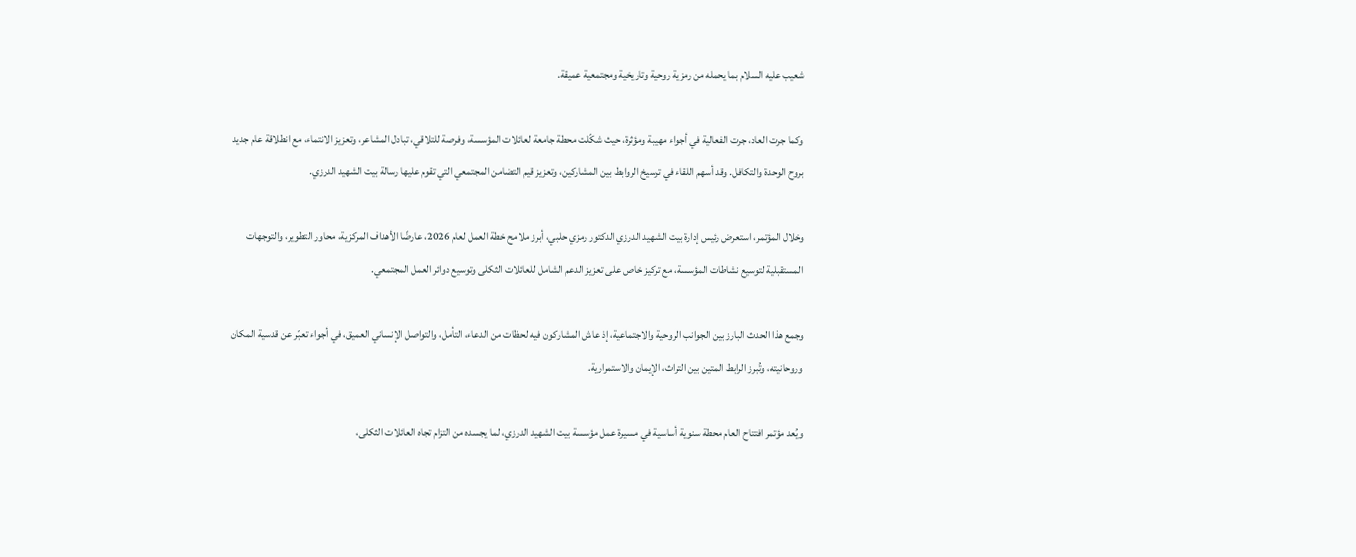شعيب عليه السلام بما يحمله من رمزية روحية وتاريخية ومجتمعية عميقة.

وكما جرت العاد، جرت الفعالية في أجواء مهيبة ومؤثرة، حيث شكّلت محطة جامعة لعائلات المؤسسة، وفرصة للتلاقي، تبادل المشاعر، وتعزيز الانتماء، مع انطلاقة عام جديد بروح الوحدة والتكافل. وقد أسهم اللقاء في ترسيخ الروابط بين المشاركين، وتعزيز قيم التضامن المجتمعي التي تقوم عليها رسالة بيت الشهيد الدرزي.

وخلال المؤتمر، استعرض رئيس إدارة بيت الشهيد الدرزي الدكتور رمزي حلبي، أبرز ملامح خطة العمل لعام 2026، عارضًا الأهداف المركزية، محاور التطوير، والتوجهات المستقبلية لتوسيع نشاطات المؤسسة، مع تركيز خاص على تعزيز الدعم الشامل للعائلات الثكلى وتوسيع دوائر العمل المجتمعي.

وجمع هذا الحدث البارز بين الجوانب الروحية والاجتماعية، إذ عاش المشاركون فيه لحظات من الدعاء، التأمل، والتواصل الإنساني العميق، في أجواء تعبّر عن قدسية المكان وروحانيته، وتُبرز الرابط المتين بين التراث، الإيمان والاستمرارية.

ويُعد مؤتمر افتتاح العام محطة سنوية أساسية في مسيرة عمل مؤسسة بيت الشهيد الدرزي، لما يجسده من التزام تجاه العائلات الثكلى،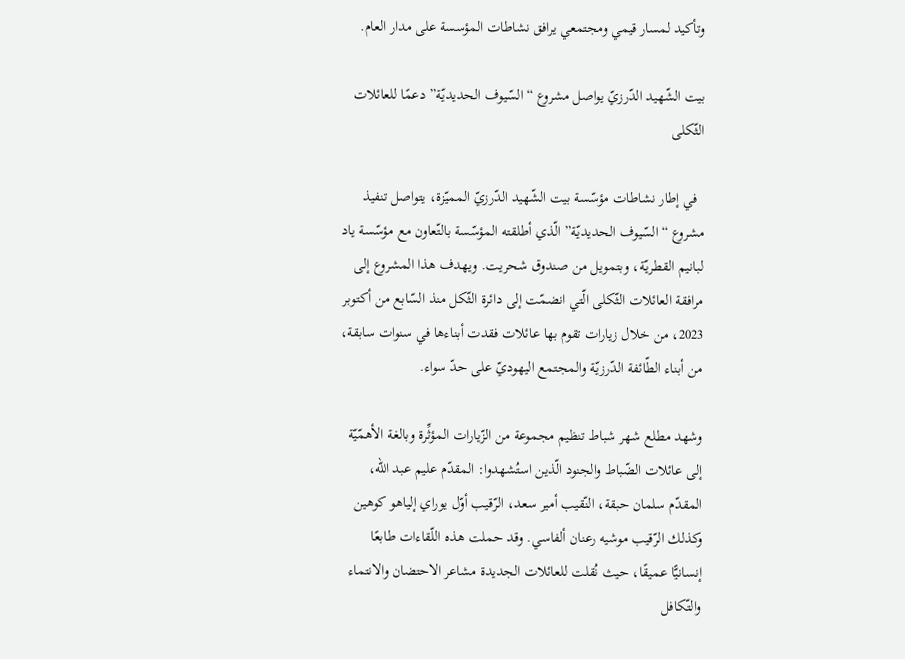وتأكيد لمسار قيمي ومجتمعي يرافق نشاطات المؤسسة على مدار العام.

بيت الشّهيد الدّرزيّ يواصل مشروع “السّيوف الحديديّة” دعمًا للعائلات الثّكلى

  في إطار نشاطات مؤسّسة بيت الشّهيد الدّرزيّ المميّزة، يتواصل تنفيذ مشروع “السّيوف الحديديّة” الّذي أطلقته المؤسّسة بالتّعاون مع مؤسّسة ياد لبانيم القطريّة، وبتمويل من صندوق شحريت. ويهدف هذا المشروع إلى مرافقة العائلات الثّكلى الّتي انضمّت إلى دائرة الثّكل منذ السّابع من أكتوبر 2023، من خلال زيارات تقوم بها عائلات فقدت أبناءها في سنوات سابقة، من أبناء الطّائفة الدّرزيّة والمجتمع اليهوديّ على حدّ سواء.

وشهد مطلع شهر شباط تنظيم مجموعة من الزّيارات المؤثِّرة وبالغة الأهمّيّة إلى عائلات الضّباط والجنود الّذين استُشهدوا: المقدّم عليم عبد الله، المقدّم سلمان حبقة، النّقيب أمير سعد، الرّقيب أوّل يوراي إلياهو كوهين وكذلك الرّقيب موشيه رعنان ألفاسي. وقد حملت هذه اللّقاءات طابعًا إنسانيًّا عميقًا، حيث نُقلت للعائلات الجديدة مشاعر الاحتضان والانتماء والتّكافل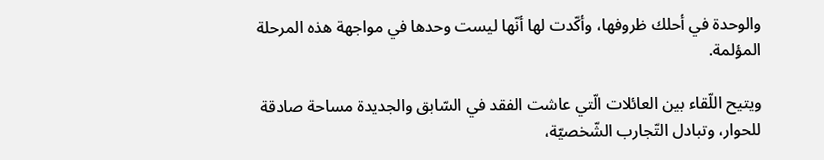والوحدة في أحلك ظروفها، وأكّدت لها أنّها ليست وحدها في مواجهة هذه المرحلة المؤلمة.

ويتيح اللّقاء بين العائلات الّتي عاشت الفقد في السّابق والجديدة مساحة صادقة للحوار، وتبادل التّجارب الشّخصيّة،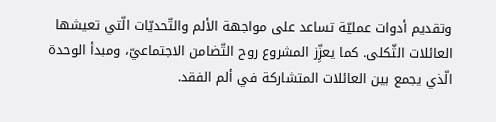وتقديم أدوات عمليّة تساعد على مواجهة الألم والتّحديّات الّتي تعيشها العائلات الثّكلى. كما يعزِّز المشروع روح التّضامن الاجتماعيّ، ومبدأ الوحدة الّذي يجمع بين العائلات المتشاركة في ألم الفقد.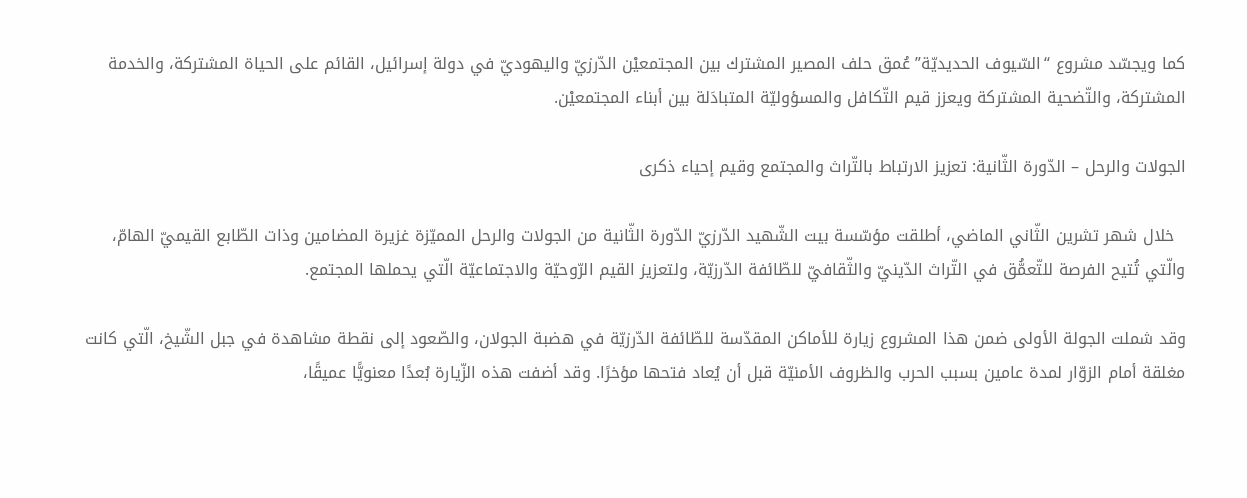كما ويجسّد مشروع “السّيوف الحديديّة” عُمق حلف المصير المشترك بين المجتمعيْن الدّرزيّ واليهوديّ في دولة إسرائيل، القائم على الحياة المشتركة، والخدمة المشتركة، والتّضحية المشتركة ويعزز قيم التّكافل والمسؤوليّة المتبادَلة بين أبناء المجتمعيْن.

الجولات والرحل – الدّورة الثّانية: تعزيز الارتباط بالتّراث والمجتمع وقيم إحياء ذكرى

  خلال شهر تشرين الثّاني الماضي، أطلقت مؤسّسة بيت الشّهيد الدّرزيّ الدّورة الثّانية من الجولات والرحل المميّزة غزيرة المضامين وذات الطّابع القيميّ الهامّ، والّتي تُتيح الفرصة للتّعمُّق في التّراث الدّينيّ والثّقافيّ للطّائفة الدّرزيّة، ولتعزيز القيم الرّوحيّة والاجتماعيّة الّتي يحملها المجتمع.

وقد شملت الجولة الأولى ضمن هذا المشروع زيارة للأماكن المقدّسة للطّائفة الدّرزيّة في هضبة الجولان، والصّعود إلى نقطة مشاهدة في جبل الشّيخ، الّتي كانت مغلقة أمام الزوّار لمدة عامين بسبب الحرب والظروف الأمنيّة قبل أن يُعاد فتحها مؤخرًا. وقد أضفت هذه الزّيارة بُعدًا معنويًّا عميقًا،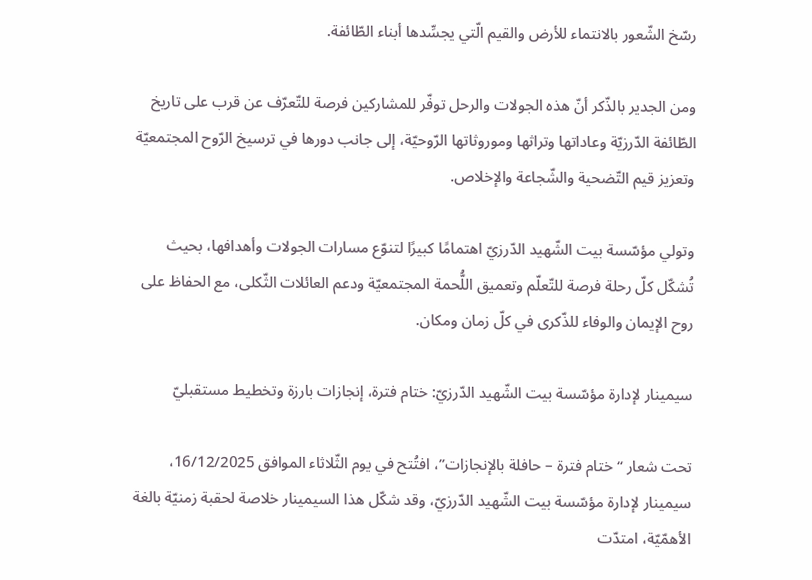رسّخ الشّعور بالانتماء للأرض والقيم الّتي يجسِّدها أبناء الطّائفة.

ومن الجدير بالذّكر أنّ هذه الجولات والرحل توفّر للمشاركين فرصة للتّعرّف عن قرب على تاريخ الطّائفة الدّرزيّة وعاداتها وتراثها وموروثاتها الرّوحيّة، إلى جانب دورها في ترسيخ الرّوح المجتمعيّة وتعزيز قيم التّضحية والشّجاعة والإخلاص.

وتولي مؤسّسة بيت الشّهيد الدّرزيّ اهتمامًا كبيرًا لتنوّع مسارات الجولات وأهدافها، بحيث تُشكّل كلّ رحلة فرصة للتّعلّم وتعميق اللُّحمة المجتمعيّة ودعم العائلات الثّكلى، مع الحفاظ على روح الإيمان والوفاء للذّكرى في كلّ زمان ومكان.

سيمينار لإدارة مؤسّسة بيت الشّهيد الدّرزيّ: ختام فترة، إنجازات بارزة وتخطيط مستقبليّ

تحت شعار “ختام فترة – حافلة بالإنجازات”، افتُتح في يوم الثّلاثاء الموافق 16/12/2025، سيمينار لإدارة مؤسّسة بيت الشّهيد الدّرزيّ، وقد شكّل هذا السيمينار خلاصة لحقبة زمنيّة بالغة الأهمّيّة، امتدّت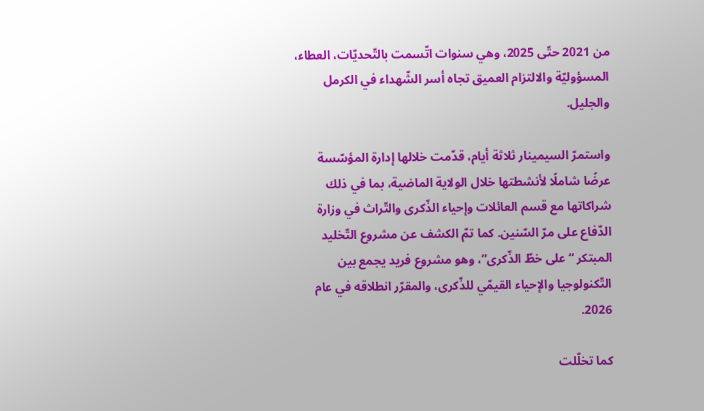من 2021 حتّى 2025، وهي سنوات اتّسمت بالتّحديّات، العطاء، المسؤوليّة والالتزام العميق تجاه أسر الشّهداء في الكرمل والجليل.

واستمرّ السيمينار ثلاثة أيام، قدّمت خلالها إدارة المؤسّسة عرضًا شاملًا لأنشطتها خلال الولاية الماضية، بما في ذلك شراكاتها مع قسم العائلات وإحياء الذّكرى والتّراث في وزارة الدّفاع على مرّ السّنين. كما تمّ الكشف عن مشروع التّخليد المبتكر “على خطّ الذّكرى”، وهو مشروع فريد يجمع بين التّكنولوجيا والإحياء القيمّي للذّكرى، والمقرّر انطلاقه في عام 2026.

كما تخلّلت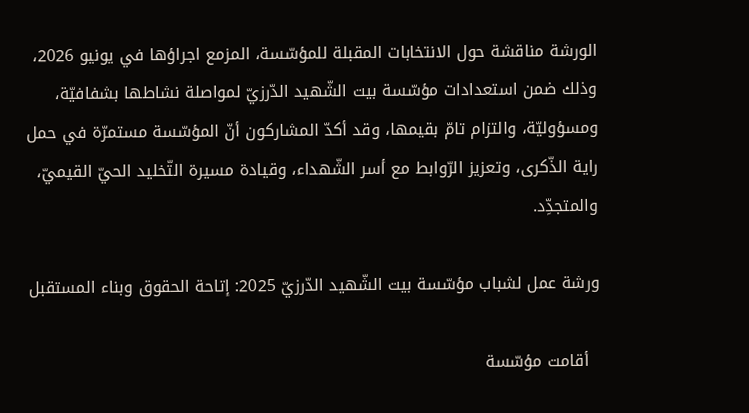الورشة مناقشة حول الانتخابات المقبلة للمؤسّسة، المزمع اجراؤها في يونيو 2026، وذلك ضمن استعدادات مؤسّسة بيت الشّهيد الدّرزيّ لمواصلة نشاطها بشفافيّة، ومسؤوليّة، والتزام تامّ بقيمها، وقد أكدّ المشاركون أنّ المؤسّسة مستمرّة في حمل راية الذّكرى، وتعزيز الرّوابط مع أسر الشّهداء، وقيادة مسيرة التّخليد الحيّ القيميّ، والمتجدِّد.

ورشة عمل لشباب مؤسّسة بيت الشّهيد الدّرزيّ 2025: إتاحة الحقوق وبناء المستقبل

  أقامت مؤسّسة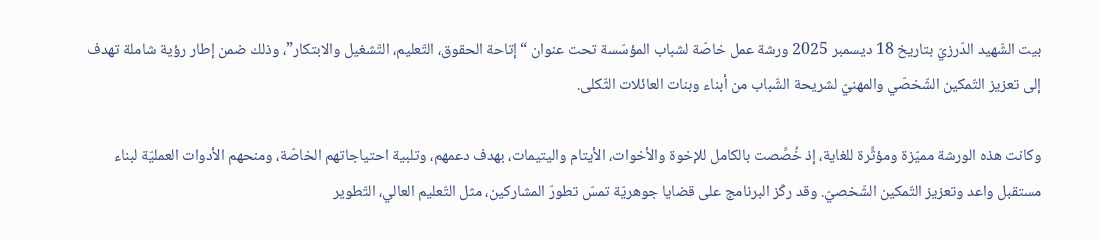بيت الشّهيد الدّرزيّ بتاريخ 18 ديسمبر 2025 ورشة عمل خاصّة لشباب المؤسّسة تحت عنوان “إتاحة الحقوق، التّعليم، التّشغيل والابتكار”، وذلك ضمن إطار رؤية شاملة تهدف إلى تعزيز التّمكين الشّخصّي والمهنيّ لشريحة الشّباب من أبناء وبنات العائلات الثّكلى.

وكانت هذه الورشة مميّزة ومؤثِّرة للغاية، إذ خُصِّصت بالكامل للإخوة والأخوات، الأيتام واليتيمات، بهدف دعمهم، وتلبية احتياجاتهم الخاصّة، ومنحهم الأدوات العمليّة لبناء مستقبل واعد وتعزيز التّمكين الشّخصيّ. وقد ركّز البرنامج على قضايا جوهريّة تمسّ تطورّ المشاركين، مثل التّعليم العالي، التّطوير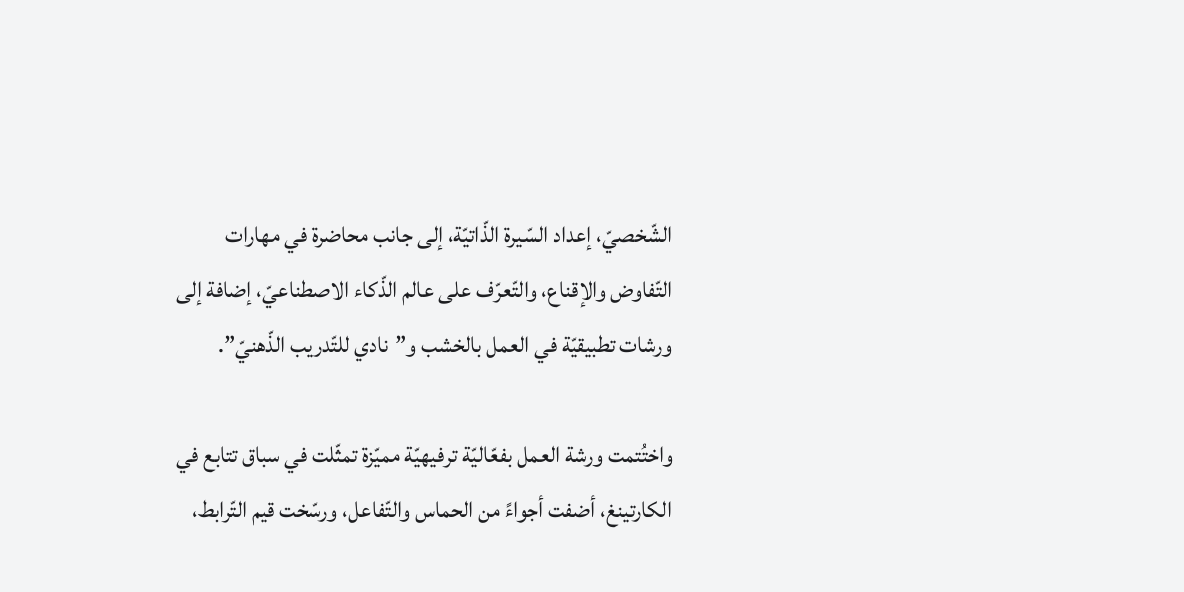الشّخصيّ، إعداد السّيرة الذّاتيّة، إلى جانب محاضرة في مهارات التّفاوض والإقناع، والتّعرّف على عالم الذّكاء الاصطناعيّ، إضافة إلى ورشات تطبيقيّة في العمل بالخشب و”نادي للتّدريب الذّهنيّ”.

واختُتمت ورشة العمل بفعّاليّة ترفيهيّة مميّزة تمثّلت في سباق تتابع في الكارتينغ، أضفت أجواءً من الحماس والتّفاعل، ورسّخت قيم التّرابط،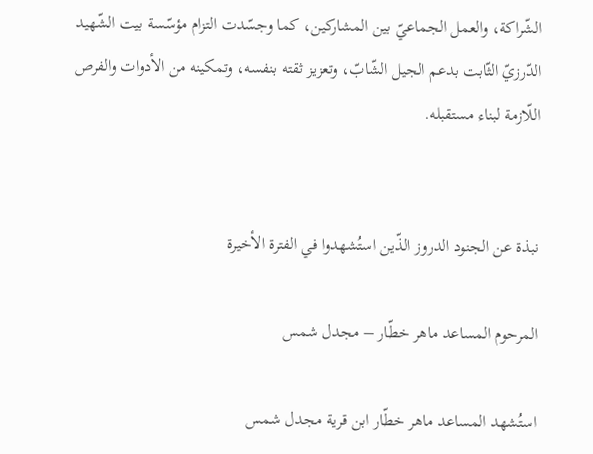الشّراكة، والعمل الجماعيّ بين المشاركين، كما وجسّدت التزام مؤسّسة بيت الشّهيد الدّرزيّ الثّابت بدعم الجيل الشّابّ، وتعزيز ثقته بنفسه، وتمكينه من الأدوات والفرص اللّازمة لبناء مستقبله.


نبذة عن الجنود الدروز الذّين استُشهدوا في الفترة الأخيرة

المرحوم المساعد ماهر خطّار – مجدل شمس

استُشهد المساعد ماهر خطّار ابن قرية مجدل شمس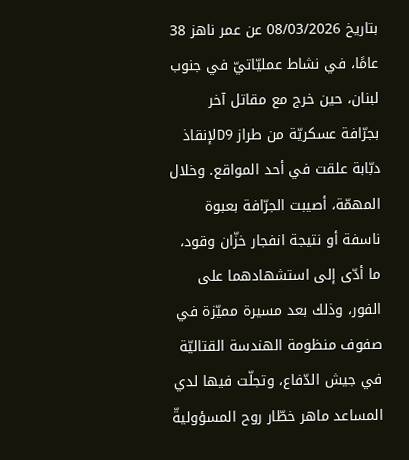بتاريخ 08/03/2026 عن عمر ناهز 38 عامًا، في نشاط عمليّاتيّ في جنوب لبنان، حين خرج مع مقاتل آخر بجرّافة عسكريّة من طراز D9لإنقاذ دبّابة علقت في أحد المواقع. وخلال المهمّة، أصيبت الجرّافة بعبوة ناسفة أو نتيجة انفجار خزّان وقود، ما أدّى إلى استشهادهما على الفور، وذلك بعد مسيرة مميّزة في صفوف منظومة الهندسة القتاليّة في جيش الدّفاع، وتجلّت فيها لدي المساعد ماهر خطّار روح المسؤوليةّ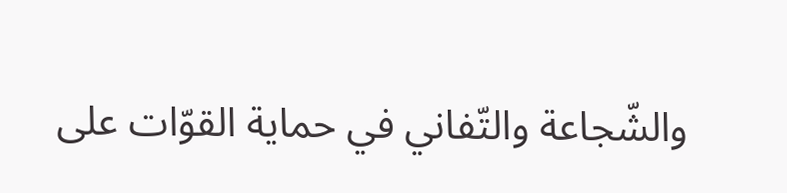والشّجاعة والتّفاني في حماية القوّات على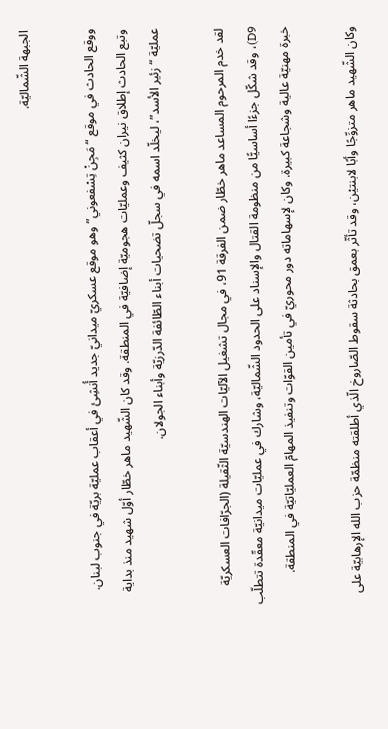الجبهة الشّماليّة.

ووقع الحادث في موقع “مَجِنْ تِسْفعوني” وهو موقع عسكريّ ميدانيّ جديد أُنشِئ في أعقاب عمليّة بريّة في جنوب لبنان. وتبع الحادث إطلاق نيران كثيف وعمليّات هجوميّة إضافيّة في المنطقة. وقد كان الشّهيد ماهر خطّار أوّل شهيد منذ بداية عمليّة “زئير الأسد”، ليخلّد اسمه في سجلّ تضحيات أبناء الطّائفة الدّرزيّة وأبناء الجولان.

لقد خدم المرحوم المساعد ماهر خطّار ضمن الفرقة 91، في مجال تشغيل الآليّات الهندسيّة الثّقيلة (الجرّافات العسكريّة D9)، وقد شكّل جزءًا أساسيًّا من منظومة القتال والإسناد على الحدود الشّماليّة، وشارك في عمليّات ميدانيّة معقّدة تتطلّب خبرة مهنيّة عالية وشجاعة كبيرة. وكان لإسهاماته دور محوريّ في تأمين القوّات وتنفيذ المهامّ العمليّاتيّة في المنطقة.

وكان الشّهيد ماهر متزوِّجًا وأبًا لابنتيْن، وقد تأثّر بعمق بحادثة سقوط الصّاروخ الّذي أطلقته منظمّة حزب الله الإرهابيّة على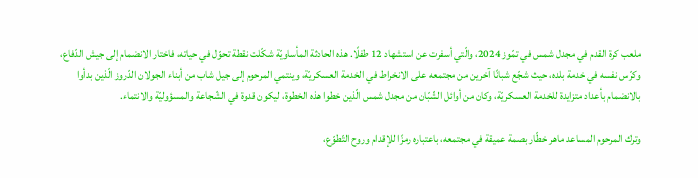ملعب كرة القدم في مجدل شمس في تمّوز 2024، والّتي أسفرت عن استشهاد 12 طفلًا. هذه الحادثة المأساويّة شكّلت نقطة تحوّل في حياته، فاختار الانضمام إلى جيش الدّفاع، وكرّس نفسه في خدمة بلده، حيث شجّع شبانًا آخرين من مجتمعه على الانخراط في الخدمة العسكريّة، وينتمي المرحوم إلى جيل شاب من أبناء الجولان الدّروز الّذين بدأوا بالانضمام بأعداد متزايدة للخدمة العسكريّة، وكان من أوائل الشّبّان من مجدل شمس الّذين خطوا هذه الخطوة، ليكون قدوة في الشّجاعة والمسؤوليّة والانتماء.

وترك المرحوم المساعد ماهر خطّار بصمة عميقة في مجتمعه، باعتباره رمزًا للإقدام وروح التّطوّع،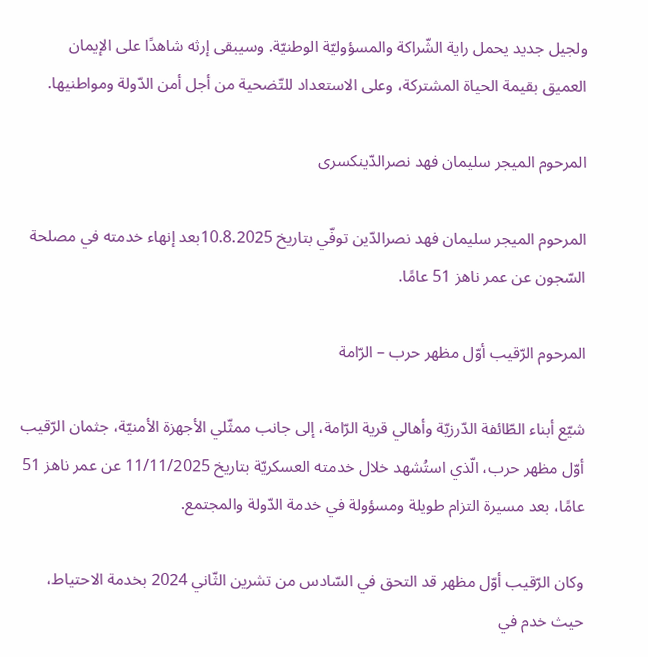ولجيل جديد يحمل راية الشّراكة والمسؤوليّة الوطنيّة. وسيبقى إرثه شاهدًا على الإيمان العميق بقيمة الحياة المشتركة، وعلى الاستعداد للتّضحية من أجل أمن الدّولة ومواطنيها.

المرحوم الميجر سليمان فهد نصرالدّينكسرى

المرحوم الميجر سليمان فهد نصرالدّين توفّي بتاريخ 10.8.2025بعد إنهاء خدمته في مصلحة السّجون عن عمر ناهز 51 عامًا.

المرحوم الرّقيب أوّل مظهر حرب – الرّامة

شيّع أبناء الطّائفة الدّرزيّة وأهالي قرية الرّامة، إلى جانب ممثّلي الأجهزة الأمنيّة، جثمان الرّقيب أوّل مظهر حرب، الّذي استُشهد خلال خدمته العسكريّة بتاريخ 11/11/2025 عن عمر ناهز 51 عامًا، بعد مسيرة التزام طويلة ومسؤولة في خدمة الدّولة والمجتمع.

وكان الرّقيب أوّل مظهر قد التحق في السّادس من تشرين الثّاني 2024 بخدمة الاحتياط، حيث خدم في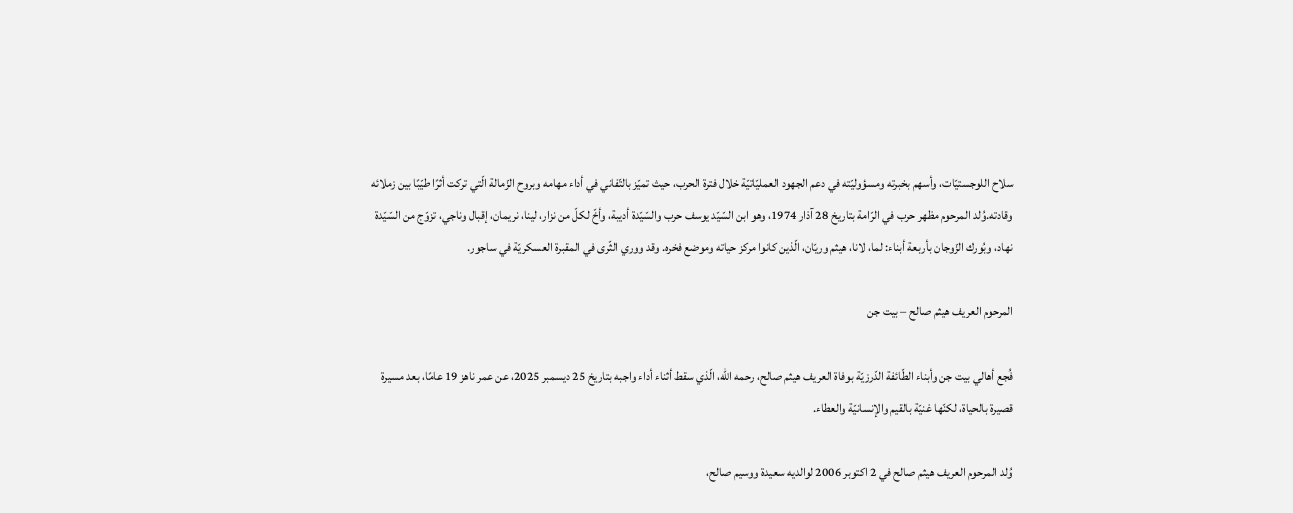سلاح اللوجستيّات، وأسهم بخبرته ومسؤوليّته في دعم الجهود العمليّاتيّة خلال فترة الحرب، حيث تميّز بالتّفاني في أداء مهامه وبروح الزّمالة الّتي تركت أثرًا طيّبًا بين زملائه وقادته.وُلد المرحوم مظهر حرب في الرّامة بتاريخ 28 آذار 1974، وهو ابن السّيّد يوسف حرب والسّيّدة أديبة، وأخّ لكلّ من نزار، لينا، نريمان، إقبال وناجي، تزوّج من السّيّدة نهاد، وبُورك الزّوجان بأربعة أبناء: لما، لانا، هيثم وريّان، الّذين كانوا مركز حياته وموضع فخره. وقد ووري الثّرى في المقبرة العسكريّة في ساجور.

المرحوم العريف هيثم صالح – بيت جن

فُجع أهالي بيت جن وأبناء الطّائفة الدّرزيّة بوفاة العريف هيثم صالح، رحمه الله، الّذي سقط أثناء أداء واجبه بتاريخ 25 ديسمبر 2025، عن عمر ناهز 19 عامًا، بعد مسيرة قصيرة بالحياة، لكنّها غنيّة بالقيم والإنسانيّة والعطاء.

وُلد المرحوم العريف هيثم صالح في 2 اكتوبر 2006 لوالديه سعيدة ووسيم صالح،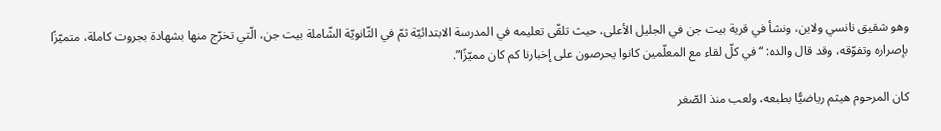وهو شقيق نانسي ولاين، ونشأ في قرية بيت جن في الجليل الأعلى، حيث تلقّى تعليمه في المدرسة الابتدائيّة ثمّ في الثّانويّة الشّاملة بيت جن، الّتي تخرّج منها بشهادة بجروت كاملة، متميّزًا بإصراره وتفوّقه، وقد قال والده: “في كلّ لقاء مع المعلّمين كانوا يحرصون على إخبارنا كم كان مميّزًا”.

كان المرحوم هيثم رياضيًّا بطبعه، ولعب منذ الصّغر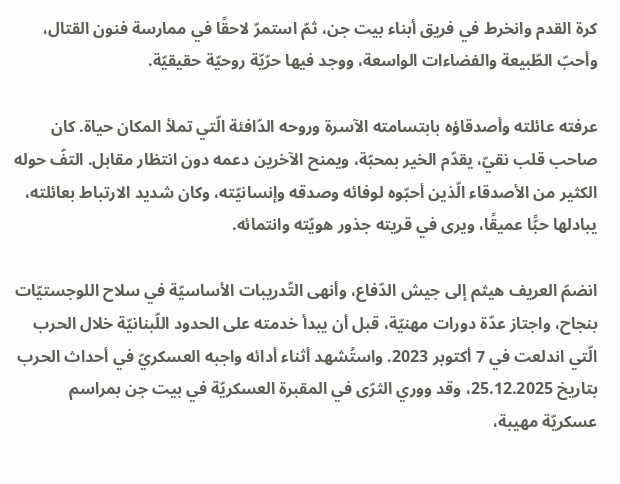كرة القدم وانخرط في فريق أبناء بيت جن، ثمّ استمرّ لاحقًا في ممارسة فنون القتال، وأحبّ الطّبيعة والفضاءات الواسعة، ووجد فيها حرّيّة روحيّة حقيقيّة.

عرفته عائلته وأصدقاؤه بابتسامته الآسرة وروحه الدّافئة الّتي تملأ المكان حياة. كان صاحب قلب نقيّ، يقدّم الخير بمحبّة، ويمنح الآخرين دعمه دون انتظار مقابل. التفّ حوله الكثير من الأصدقاء الّذين أحبّوه لوفائه وصدقه وإنسانيّته، وكان شديد الارتباط بعائلته، يبادلها حبًّا عميقًا، ويرى في قريته جذور هويّته وانتمائه.

انضمّ العريف هيثم إلى جيش الدّفاع، وأنهى التّدريبات الأساسيّة في سلاح اللوجستيّات بنجاح، واجتاز عدّة دورات مهنيّة، قبل أن يبدأ خدمته على الحدود اللّبنانيّة خلال الحرب الّتي اندلعت في 7 أكتوبر 2023. واستُشهد أثناء أدائه واجبه العسكريّ في أحداث الحرب بتاريخ 25.12.2025، وقد ووري الثرّى في المقبرة العسكريّة في بيت جن بمراسم عسكريّة مهيبة،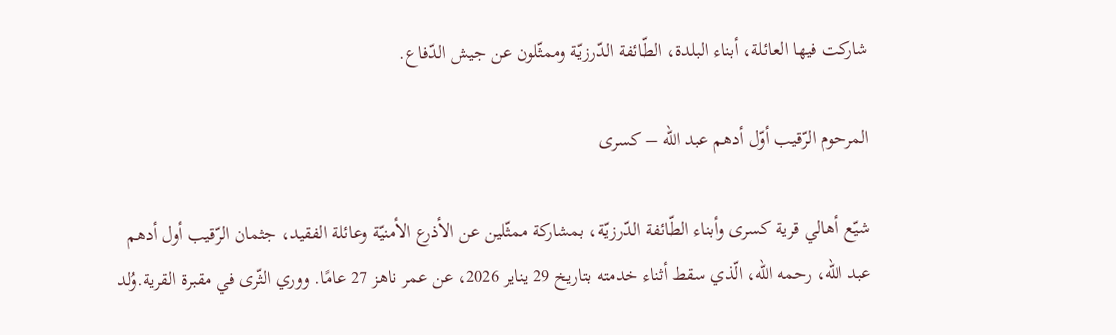شاركت فيها العائلة، أبناء البلدة، الطّائفة الدّرزيّة وممثّلون عن جيش الدّفاع.

المرحوم الرّقيب أوّل أدهم عبد الله – كسرى

شيّع أهالي قرية كسرى وأبناء الطّائفة الدّرزيّة، بمشاركة ممثّلين عن الأذرع الأمنيّة وعائلة الفقيد، جثمان الرّقيب أول أدهم عبد الله، رحمه الله، الّذي سقط أثناء خدمته بتاريخ 29 يناير 2026، عن عمر ناهز 27 عامًا. ووري الثّرى في مقبرة القرية.وُلد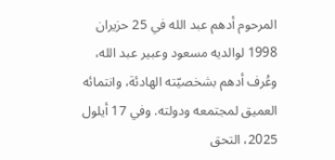المرحوم أدهم عبد الله في 25 حزيران 1998 لوالديه مسعود وعبير عبد الله، وعُرف أدهم بشخصيّته الهادئة، وانتمائه العميق لمجتمعه ودولته. وفي 17 أيلول 2025، التحق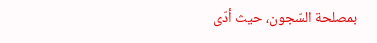بمصلحة السّجون، حيث أدّى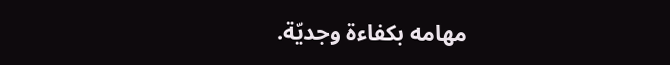مهامه بكفاءة وجديّة.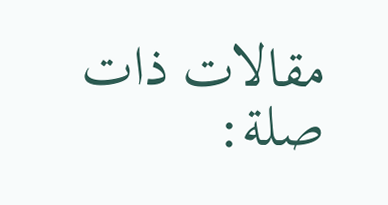مقالات ذات صلة: